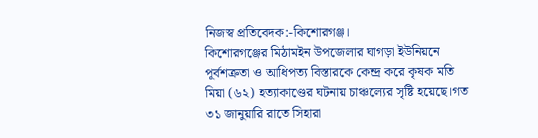নিজস্ব প্রতিবেদক:-কিশোরগঞ্জ।
কিশোরগঞ্জের মিঠামইন উপজেলার ঘাগড়া ইউনিয়নে পূর্বশত্রুতা ও আধিপত্য বিস্তারকে কেন্দ্র করে কৃষক মতি মিয়া (৬২) হত্যাকাণ্ডের ঘটনায় চাঞ্চল্যের সৃষ্টি হয়েছে।গত ৩১ জানুয়ারি রাতে সিহারা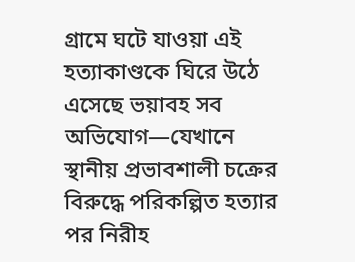গ্রামে ঘটে যাওয়া এই হত্যাকাণ্ডকে ঘিরে উঠে এসেছে ভয়াবহ সব অভিযোগ—যেখানে স্থানীয় প্রভাবশালী চক্রের বিরুদ্ধে পরিকল্পিত হত্যার পর নিরীহ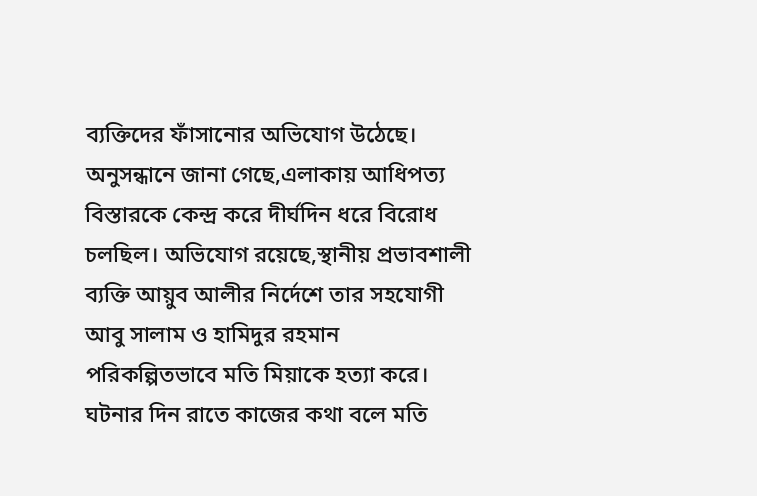ব্যক্তিদের ফাঁসানোর অভিযোগ উঠেছে।
অনুসন্ধানে জানা গেছে,এলাকায় আধিপত্য বিস্তারকে কেন্দ্র করে দীর্ঘদিন ধরে বিরোধ চলছিল। অভিযোগ রয়েছে,স্থানীয় প্রভাবশালী ব্যক্তি আয়ুব আলীর নির্দেশে তার সহযোগী আবু সালাম ও হামিদুর রহমান পরিকল্পিতভাবে মতি মিয়াকে হত্যা করে।
ঘটনার দিন রাতে কাজের কথা বলে মতি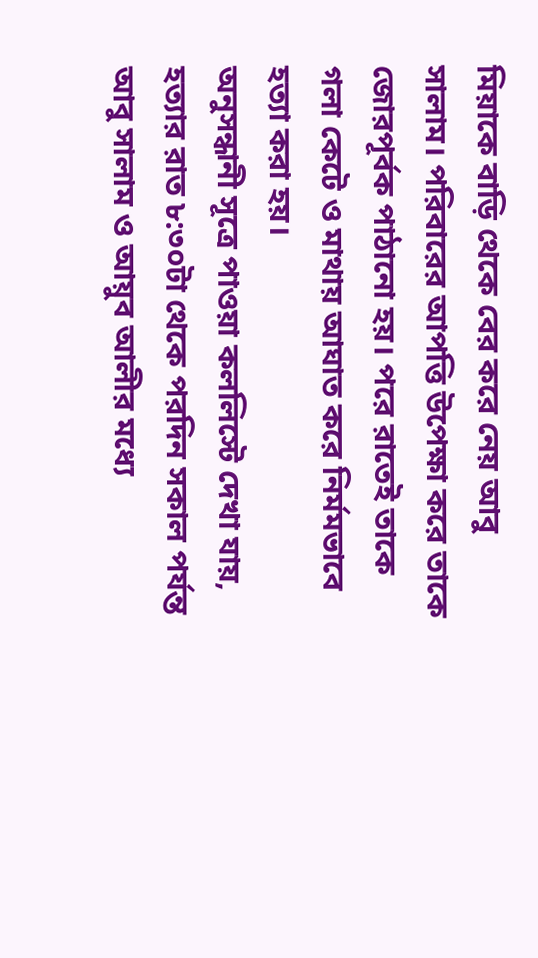মিয়াকে বাড়ি থেকে বের করে নেয় আবু সালাম। পরিবারের আপত্তি উপেক্ষা করে তাকে জোরপূর্বক পাঠানো হয়। পরে রাতেই তাকে গলা কেটে ও মাথায় আঘাত করে নির্মমভাবে হত্যা করা হয়।
অনুসন্ধানী সূত্রে পাওয়া কললিস্টে দেখা যায়, হত্যার রাত ৮:৩০টা থেকে পরদিন সকাল পর্যন্ত আবু সালাম ও আয়ুব আলীর মধ্যে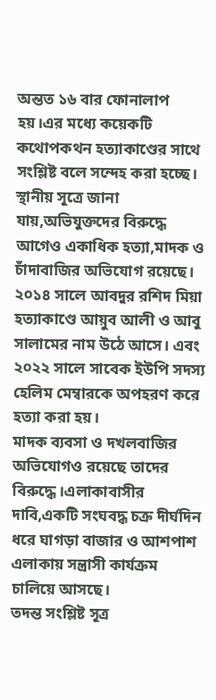অন্তত ১৬ বার ফোনালাপ হয়।এর মধ্যে কয়েকটি কথোপকথন হত্যাকাণ্ডের সাথে সংশ্লিষ্ট বলে সন্দেহ করা হচ্ছে।
স্থানীয় সূত্রে জানা যায়,অভিযুক্তদের বিরুদ্ধে আগেও একাধিক হত্যা,মাদক ও চাঁদাবাজির অভিযোগ রয়েছে।
২০১৪ সালে আবদুর রশিদ মিয়া হত্যাকাণ্ডে আয়ুব আলী ও আবু সালামের নাম উঠে আসে। এবং ২০২২ সালে সাবেক ইউপি সদস্য হেলিম মেম্বারকে অপহরণ করে হত্যা করা হয়।
মাদক ব্যবসা ও দখলবাজির অভিযোগও রয়েছে তাদের বিরুদ্ধে।এলাকাবাসীর দাবি,একটি সংঘবদ্ধ চক্র দীর্ঘদিন ধরে ঘাগড়া বাজার ও আশপাশ এলাকায় সন্ত্রাসী কার্যক্রম চালিয়ে আসছে।
তদন্ত সংশ্লিষ্ট সূত্র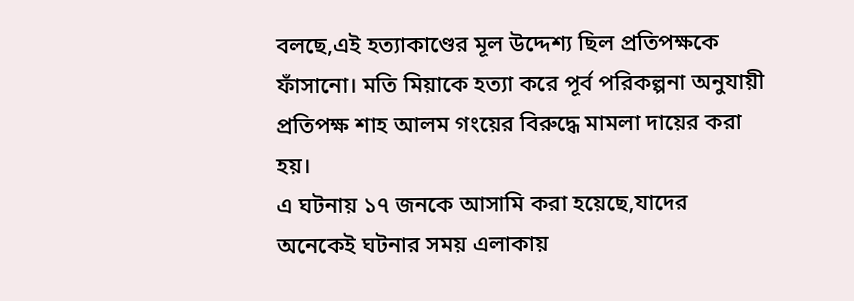বলছে,এই হত্যাকাণ্ডের মূল উদ্দেশ্য ছিল প্রতিপক্ষকে ফাঁসানো। মতি মিয়াকে হত্যা করে পূর্ব পরিকল্পনা অনুযায়ী প্রতিপক্ষ শাহ আলম গংয়ের বিরুদ্ধে মামলা দায়ের করা হয়।
এ ঘটনায় ১৭ জনকে আসামি করা হয়েছে,যাদের অনেকেই ঘটনার সময় এলাকায়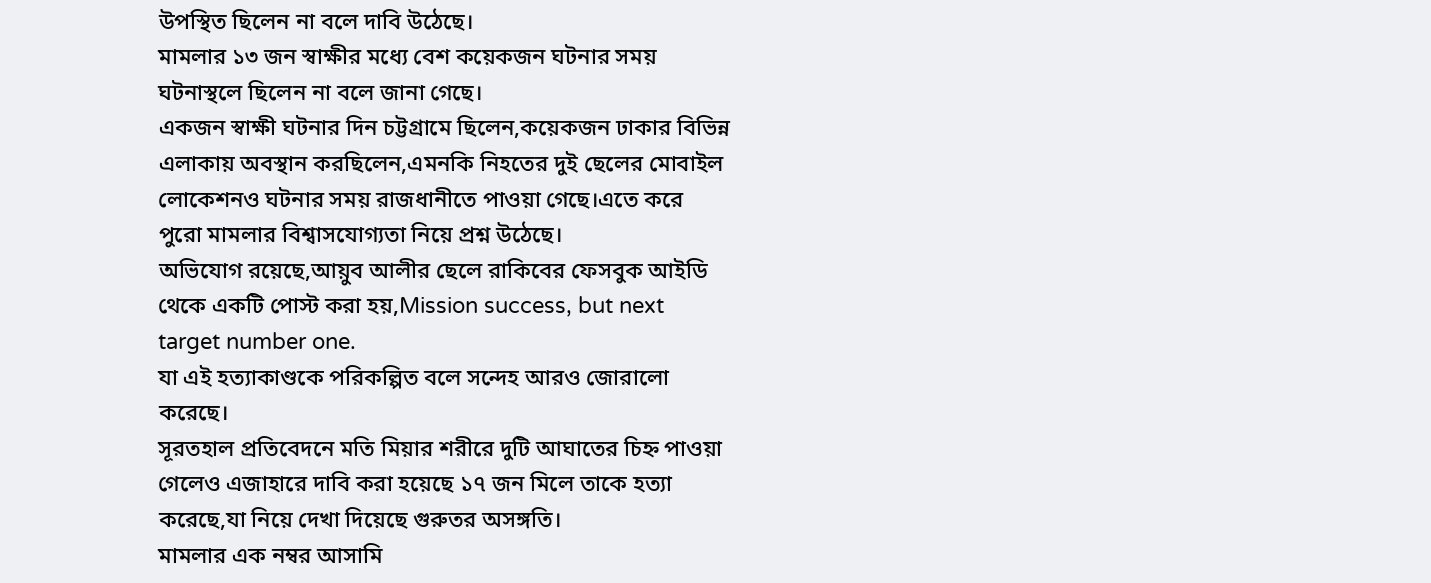উপস্থিত ছিলেন না বলে দাবি উঠেছে।
মামলার ১৩ জন স্বাক্ষীর মধ্যে বেশ কয়েকজন ঘটনার সময় ঘটনাস্থলে ছিলেন না বলে জানা গেছে।
একজন স্বাক্ষী ঘটনার দিন চট্টগ্রামে ছিলেন,কয়েকজন ঢাকার বিভিন্ন এলাকায় অবস্থান করছিলেন,এমনকি নিহতের দুই ছেলের মোবাইল লোকেশনও ঘটনার সময় রাজধানীতে পাওয়া গেছে।এতে করে পুরো মামলার বিশ্বাসযোগ্যতা নিয়ে প্রশ্ন উঠেছে।
অভিযোগ রয়েছে,আয়ুব আলীর ছেলে রাকিবের ফেসবুক আইডি থেকে একটি পোস্ট করা হয়,Mission success, but next target number one.
যা এই হত্যাকাণ্ডকে পরিকল্পিত বলে সন্দেহ আরও জোরালো করেছে।
সূরতহাল প্রতিবেদনে মতি মিয়ার শরীরে দুটি আঘাতের চিহ্ন পাওয়া গেলেও এজাহারে দাবি করা হয়েছে ১৭ জন মিলে তাকে হত্যা করেছে,যা নিয়ে দেখা দিয়েছে গুরুতর অসঙ্গতি।
মামলার এক নম্বর আসামি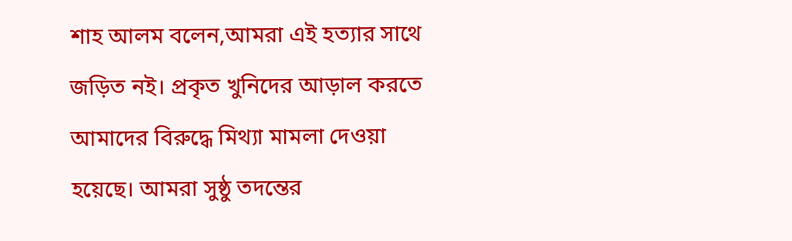শাহ আলম বলেন,আমরা এই হত্যার সাথে জড়িত নই। প্রকৃত খুনিদের আড়াল করতে আমাদের বিরুদ্ধে মিথ্যা মামলা দেওয়া হয়েছে। আমরা সুষ্ঠু তদন্তের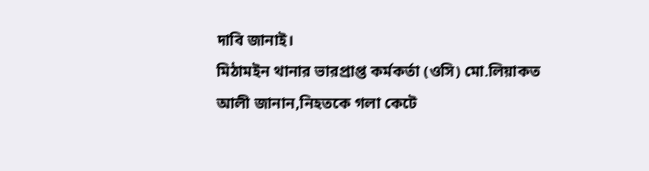দাবি জানাই।
মিঠামইন থানার ভারপ্রাপ্ত কর্মকর্তা (ওসি) মো.লিয়াকত আলী জানান,নিহতকে গলা কেটে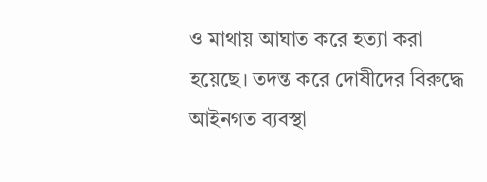ও মাথায় আঘাত করে হত্যা করা হয়েছে। তদন্ত করে দোষীদের বিরুদ্ধে আইনগত ব্যবস্থা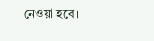নেওয়া হবে।